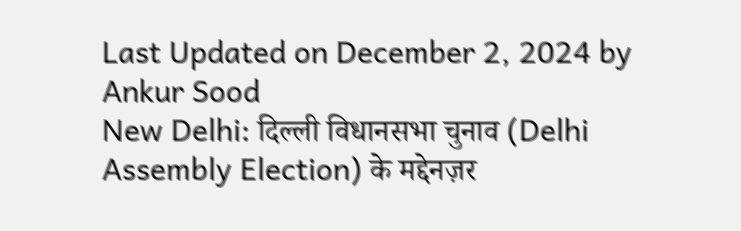Last Updated on December 2, 2024 by Ankur Sood
New Delhi: दिल्ली विधानसभा चुनाव (Delhi Assembly Election) के मद्देनज़र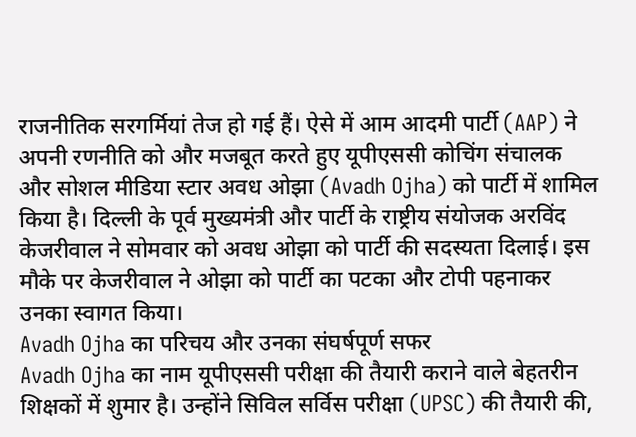राजनीतिक सरगर्मियां तेज हो गई हैं। ऐसे में आम आदमी पार्टी (AAP) ने अपनी रणनीति को और मजबूत करते हुए यूपीएससी कोचिंग संचालक और सोशल मीडिया स्टार अवध ओझा (Avadh Ojha) को पार्टी में शामिल किया है। दिल्ली के पूर्व मुख्यमंत्री और पार्टी के राष्ट्रीय संयोजक अरविंद केजरीवाल ने सोमवार को अवध ओझा को पार्टी की सदस्यता दिलाई। इस मौके पर केजरीवाल ने ओझा को पार्टी का पटका और टोपी पहनाकर उनका स्वागत किया।
Avadh Ojha का परिचय और उनका संघर्षपूर्ण सफर
Avadh Ojha का नाम यूपीएससी परीक्षा की तैयारी कराने वाले बेहतरीन शिक्षकों में शुमार है। उन्होंने सिविल सर्विस परीक्षा (UPSC) की तैयारी की,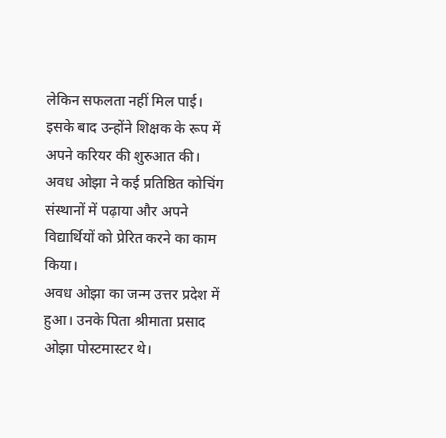लेकिन सफलता नहीं मिल पाई। इसके बाद उन्होंने शिक्षक के रूप में अपने करियर की शुरुआत की। अवध ओझा ने कई प्रतिष्ठित कोचिंग संस्थानों में पढ़ाया और अपने विद्यार्थियों को प्रेरित करने का काम किया।
अवध ओझा का जन्म उत्तर प्रदेश में हुआ। उनके पिता श्रीमाता प्रसाद ओझा पोस्टमास्टर थे।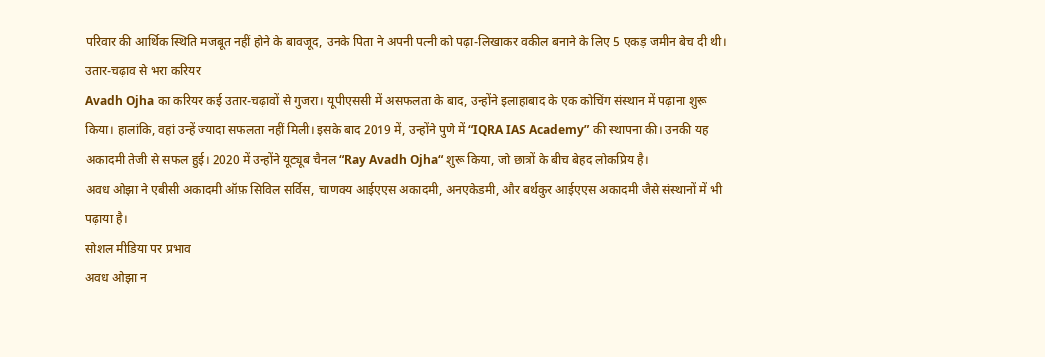परिवार की आर्थिक स्थिति मजबूत नहीं होने के बावजूद, उनके पिता ने अपनी पत्नी को पढ़ा-लिखाकर वकील बनाने के लिए 5 एकड़ जमीन बेच दी थी।
उतार-चढ़ाव से भरा करियर
Avadh Ojha का करियर कई उतार-चढ़ावों से गुजरा। यूपीएससी में असफलता के बाद, उन्होंने इलाहाबाद के एक कोचिंग संस्थान में पढ़ाना शुरू किया। हालांकि, वहां उन्हें ज्यादा सफलता नहीं मिली। इसके बाद 2019 में, उन्होंने पुणे में “IQRA IAS Academy” की स्थापना की। उनकी यह अकादमी तेजी से सफल हुई। 2020 में उन्होंने यूट्यूब चैनल “Ray Avadh Ojha“ शुरू किया, जो छात्रों के बीच बेहद लोकप्रिय है।
अवध ओझा ने एबीसी अकादमी ऑफ़ सिविल सर्विस, चाणक्य आईएएस अकादमी, अनएकेडमी, और बर्थकुर आईएएस अकादमी जैसे संस्थानों में भी पढ़ाया है।
सोशल मीडिया पर प्रभाव
अवध ओझा न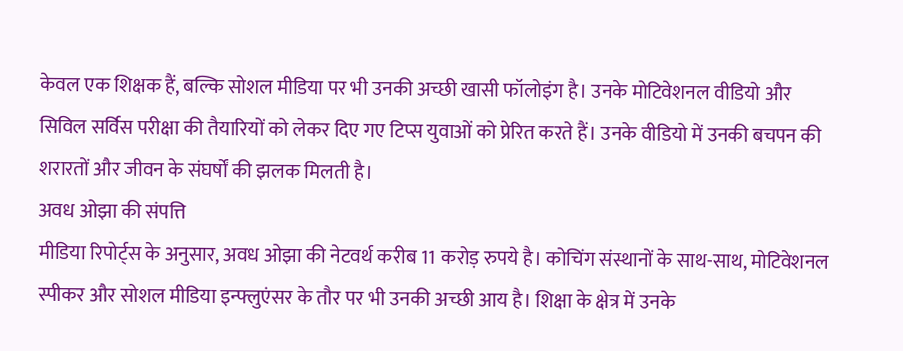केवल एक शिक्षक हैं, बल्कि सोशल मीडिया पर भी उनकी अच्छी खासी फॉलोइंग है। उनके मोटिवेशनल वीडियो और सिविल सर्विस परीक्षा की तैयारियों को लेकर दिए गए टिप्स युवाओं को प्रेरित करते हैं। उनके वीडियो में उनकी बचपन की शरारतों और जीवन के संघर्षों की झलक मिलती है।
अवध ओझा की संपत्ति
मीडिया रिपोर्ट्स के अनुसार, अवध ओझा की नेटवर्थ करीब 11 करोड़ रुपये है। कोचिंग संस्थानों के साथ-साथ, मोटिवेशनल स्पीकर और सोशल मीडिया इन्फ्लुएंसर के तौर पर भी उनकी अच्छी आय है। शिक्षा के क्षेत्र में उनके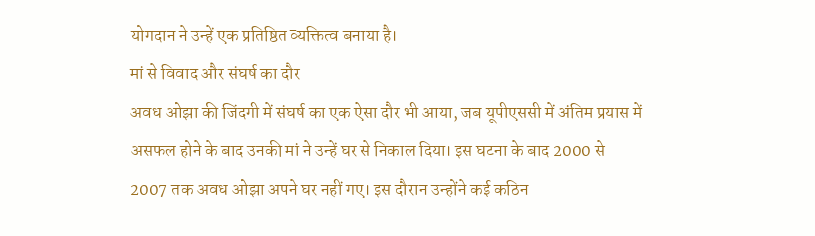योगदान ने उन्हें एक प्रतिष्ठित व्यक्तित्व बनाया है।
मां से विवाद और संघर्ष का दौर
अवध ओझा की जिंदगी में संघर्ष का एक ऐसा दौर भी आया, जब यूपीएससी में अंतिम प्रयास में असफल होने के बाद उनकी मां ने उन्हें घर से निकाल दिया। इस घटना के बाद 2000 से 2007 तक अवध ओझा अपने घर नहीं गए। इस दौरान उन्होंने कई कठिन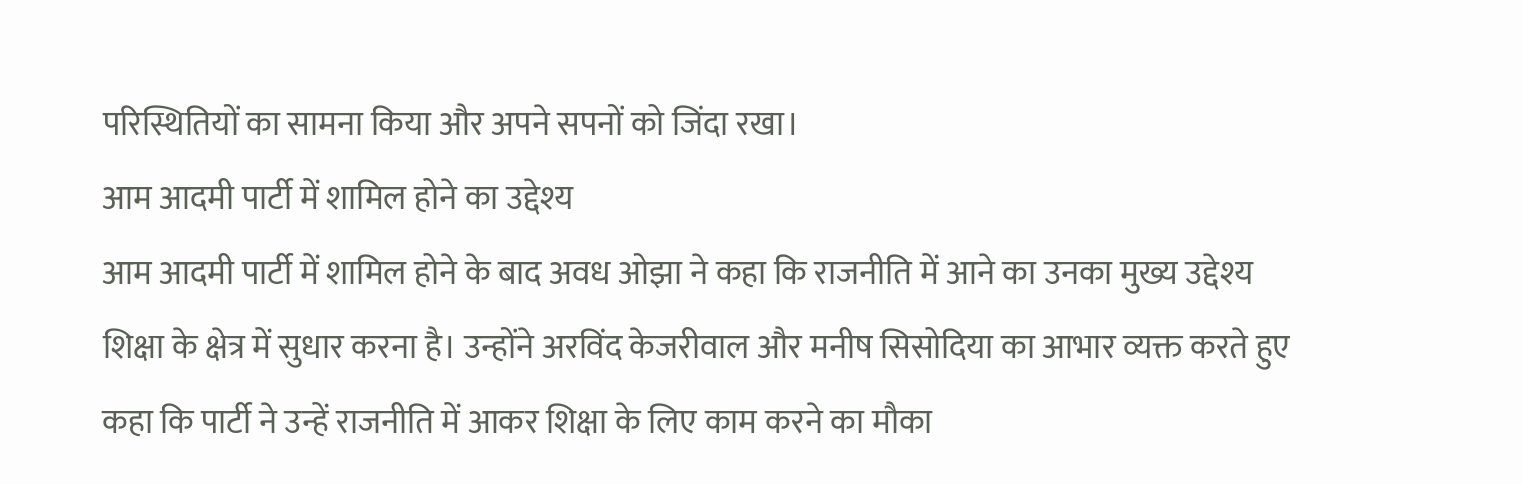परिस्थितियों का सामना किया और अपने सपनों को जिंदा रखा।
आम आदमी पार्टी में शामिल होने का उद्देश्य
आम आदमी पार्टी में शामिल होने के बाद अवध ओझा ने कहा कि राजनीति में आने का उनका मुख्य उद्देश्य शिक्षा के क्षेत्र में सुधार करना है। उन्होंने अरविंद केजरीवाल और मनीष सिसोदिया का आभार व्यक्त करते हुए कहा कि पार्टी ने उन्हें राजनीति में आकर शिक्षा के लिए काम करने का मौका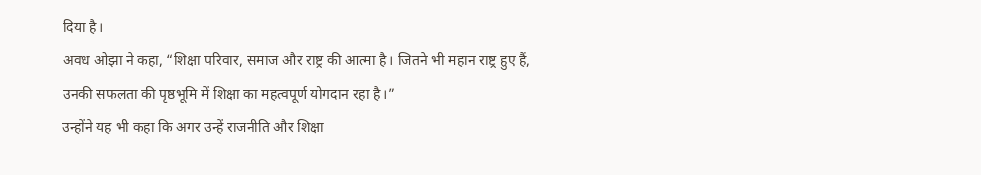दिया है।
अवध ओझा ने कहा, “शिक्षा परिवार, समाज और राष्ट्र की आत्मा है। जितने भी महान राष्ट्र हुए हैं, उनकी सफलता की पृष्ठभूमि में शिक्षा का महत्वपूर्ण योगदान रहा है।”
उन्होंने यह भी कहा कि अगर उन्हें राजनीति और शिक्षा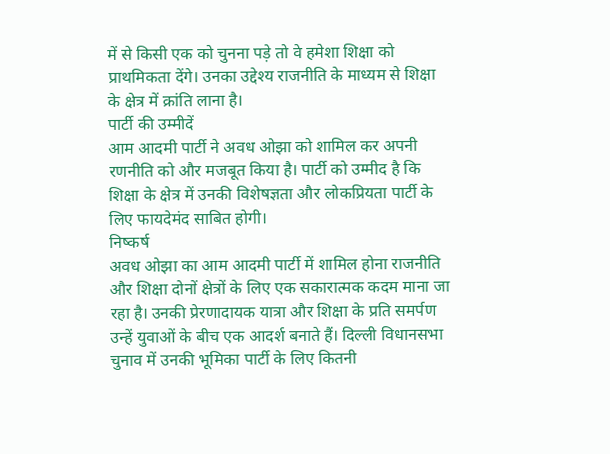में से किसी एक को चुनना पड़े तो वे हमेशा शिक्षा को प्राथमिकता देंगे। उनका उद्देश्य राजनीति के माध्यम से शिक्षा के क्षेत्र में क्रांति लाना है।
पार्टी की उम्मीदें
आम आदमी पार्टी ने अवध ओझा को शामिल कर अपनी रणनीति को और मजबूत किया है। पार्टी को उम्मीद है कि शिक्षा के क्षेत्र में उनकी विशेषज्ञता और लोकप्रियता पार्टी के लिए फायदेमंद साबित होगी।
निष्कर्ष
अवध ओझा का आम आदमी पार्टी में शामिल होना राजनीति और शिक्षा दोनों क्षेत्रों के लिए एक सकारात्मक कदम माना जा रहा है। उनकी प्रेरणादायक यात्रा और शिक्षा के प्रति समर्पण उन्हें युवाओं के बीच एक आदर्श बनाते हैं। दिल्ली विधानसभा चुनाव में उनकी भूमिका पार्टी के लिए कितनी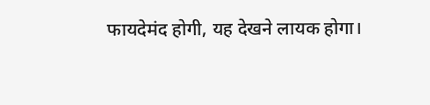फायदेमंद होगी, यह देखने लायक होगा।